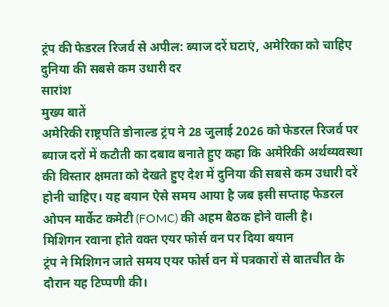ट्रंप की फेडरल रिजर्व से अपील: ब्याज दरें घटाएं, अमेरिका को चाहिए दुनिया की सबसे कम उधारी दर
सारांश
मुख्य बातें
अमेरिकी राष्ट्रपति डोनाल्ड ट्रंप ने 28 जुलाई 2026 को फेडरल रिजर्व पर ब्याज दरों में कटौती का दबाव बनाते हुए कहा कि अमेरिकी अर्थव्यवस्था की विस्तार क्षमता को देखते हुए देश में दुनिया की सबसे कम उधारी दरें होनी चाहिए। यह बयान ऐसे समय आया है जब इसी सप्ताह फेडरल ओपन मार्केट कमेटी (FOMC) की अहम बैठक होने वाली है।
मिशिगन रवाना होते वक्त एयर फोर्स वन पर दिया बयान
ट्रंप ने मिशिगन जाते समय एयर फोर्स वन में पत्रकारों से बातचीत के दौरान यह टिप्पणी की।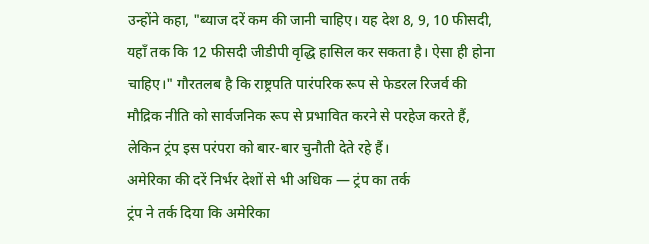उन्होंने कहा, "ब्याज दरें कम की जानी चाहिए। यह देश 8, 9, 10 फीसदी, यहाँ तक कि 12 फीसदी जीडीपी वृद्धि हासिल कर सकता है। ऐसा ही होना चाहिए।" गौरतलब है कि राष्ट्रपति पारंपरिक रूप से फेडरल रिजर्व की मौद्रिक नीति को सार्वजनिक रूप से प्रभावित करने से परहेज करते हैं, लेकिन ट्रंप इस परंपरा को बार-बार चुनौती देते रहे हैं।
अमेरिका की दरें निर्भर देशों से भी अधिक — ट्रंप का तर्क
ट्रंप ने तर्क दिया कि अमेरिका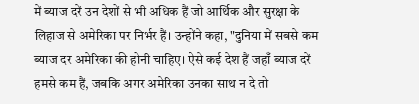में ब्याज दरें उन देशों से भी अधिक हैं जो आर्थिक और सुरक्षा के लिहाज से अमेरिका पर निर्भर हैं। उन्होंने कहा, "दुनिया में सबसे कम ब्याज दर अमेरिका की होनी चाहिए। ऐसे कई देश हैं जहाँ ब्याज दरें हमसे कम हैं, जबकि अगर अमेरिका उनका साथ न दे तो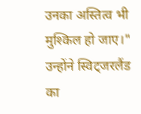उनका अस्तित्व भी मुश्किल हो जाए।" उन्होंने स्विट्जरलैंड का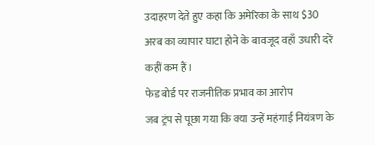उदाहरण देते हुए कहा कि अमेरिका के साथ $30 अरब का व्यापार घाटा होने के बावजूद वहाँ उधारी दरें कहीं कम हैं।
फेड बोर्ड पर राजनीतिक प्रभाव का आरोप
जब ट्रंप से पूछा गया कि क्या उन्हें महंगाई नियंत्रण के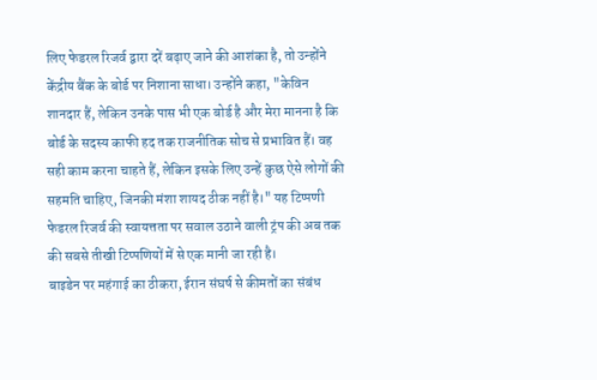लिए फेडरल रिजर्व द्वारा दरें बढ़ाए जाने की आशंका है, तो उन्होंने केंद्रीय बैंक के बोर्ड पर निशाना साधा। उन्होंने कहा, "केविन शानदार हैं, लेकिन उनके पास भी एक बोर्ड है और मेरा मानना है कि बोर्ड के सदस्य काफी हद तक राजनीतिक सोच से प्रभावित हैं। वह सही काम करना चाहते हैं, लेकिन इसके लिए उन्हें कुछ ऐसे लोगों की सहमति चाहिए, जिनकी मंशा शायद ठीक नहीं है।" यह टिप्पणी फेडरल रिजर्व की स्वायत्तता पर सवाल उठाने वाली ट्रंप की अब तक की सबसे तीखी टिप्पणियों में से एक मानी जा रही है।
बाइडेन पर महंगाई का ठीकरा, ईरान संघर्ष से कीमतों का संबंध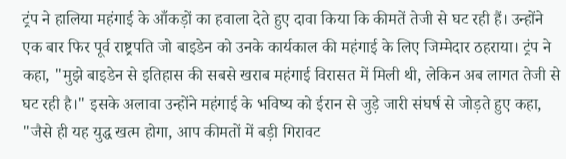ट्रंप ने हालिया महंगाई के आँकड़ों का हवाला देते हुए दावा किया कि कीमतें तेजी से घट रही हैं। उन्होंने एक बार फिर पूर्व राष्ट्रपति जो बाइडेन को उनके कार्यकाल की महंगाई के लिए जिम्मेदार ठहराया। ट्रंप ने कहा, "मुझे बाइडेन से इतिहास की सबसे खराब महंगाई विरासत में मिली थी, लेकिन अब लागत तेजी से घट रही है।" इसके अलावा उन्होंने महंगाई के भविष्य को ईरान से जुड़े जारी संघर्ष से जोड़ते हुए कहा, "जैसे ही यह युद्ध खत्म होगा, आप कीमतों में बड़ी गिरावट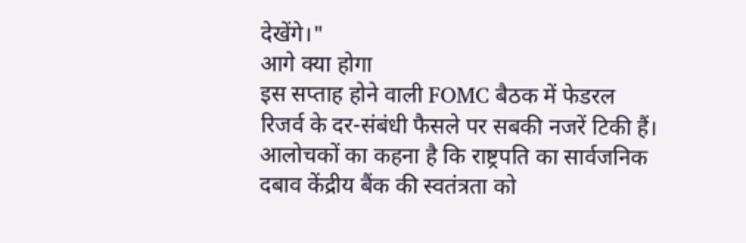देखेंगे।"
आगे क्या होगा
इस सप्ताह होने वाली FOMC बैठक में फेडरल रिजर्व के दर-संबंधी फैसले पर सबकी नजरें टिकी हैं। आलोचकों का कहना है कि राष्ट्रपति का सार्वजनिक दबाव केंद्रीय बैंक की स्वतंत्रता को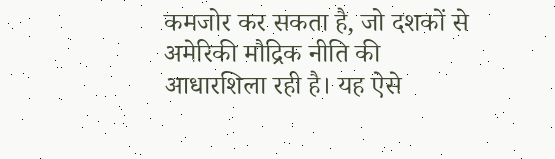कमजोर कर सकता है, जो दशकों से अमेरिकी मौद्रिक नीति की आधारशिला रही है। यह ऐसे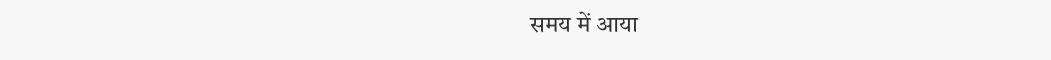समय में आया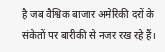है जब वैश्विक बाजार अमेरिकी दरों के संकेतों पर बारीकी से नजर रख रहे हैं।